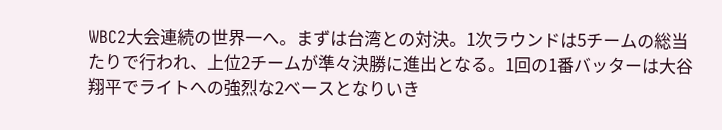WBC2大会連続の世界一へ。まずは台湾との対決。1次ラウンドは5チームの総当たりで行われ、上位2チームが準々決勝に進出となる。1回の1番バッターは大谷翔平でライトへの強烈な2ベースとなりいき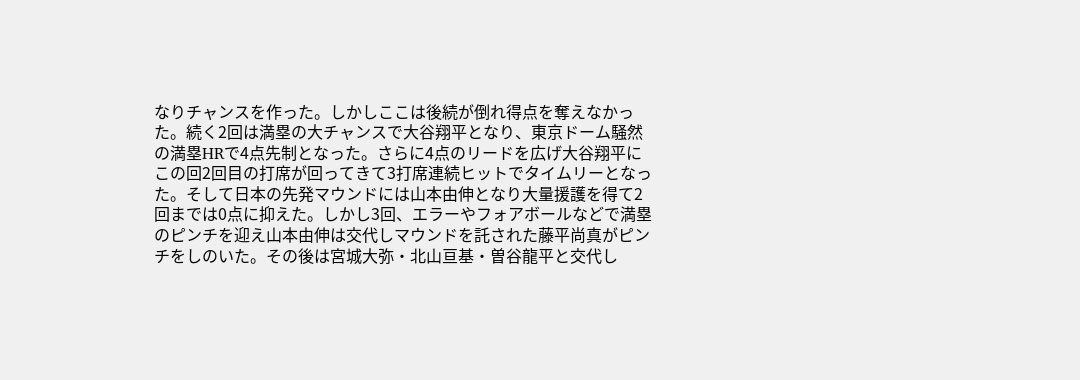なりチャンスを作った。しかしここは後続が倒れ得点を奪えなかった。続く2回は満塁の大チャンスで大谷翔平となり、東京ドーム騒然の満塁HRで4点先制となった。さらに4点のリードを広げ大谷翔平にこの回2回目の打席が回ってきて3打席連続ヒットでタイムリーとなった。そして日本の先発マウンドには山本由伸となり大量援護を得て2回までは0点に抑えた。しかし3回、エラーやフォアボールなどで満塁のピンチを迎え山本由伸は交代しマウンドを託された藤平尚真がピンチをしのいた。その後は宮城大弥・北山亘基・曽谷龍平と交代し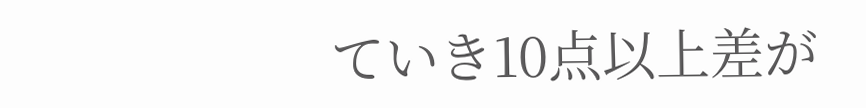ていき10点以上差が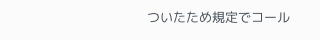ついたため規定でコール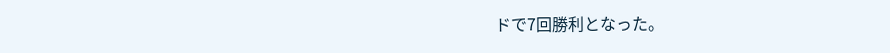ドで7回勝利となった。